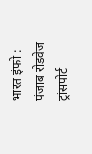भारत इंफो : पंजाब रोडवेज ट्रांसपोर्ट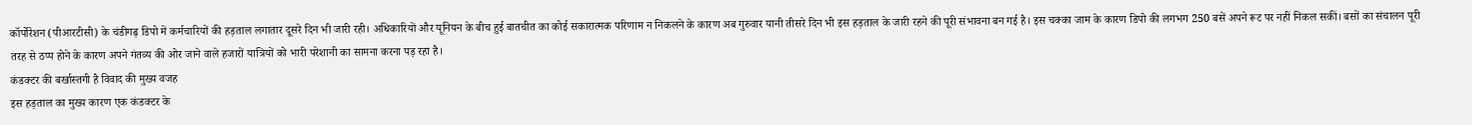कॉर्पोरेशन (पीआरटीसी) के चंडीगढ़ डिपो में कर्मचारियों की हड़ताल लगातार दूसरे दिन भी जारी रही। अधिकारियों और यूनियन के बीच हुई बातचीत का कोई सकारात्मक परिणाम न निकलने के कारण अब गुरुवार यानी तीसरे दिन भी इस हड़ताल के जारी रहने की पूरी संभावना बन गई है। इस चक्का जाम के कारण डिपो की लगभग 250 बसें अपने रूट पर नहीं निकल सकीं। बसों का संचालन पूरी तरह से ठप्प होने के कारण अपने गंतव्य की ओर जाने वाले हजारों यात्रियों को भारी परेशानी का सामना करना पड़ रहा है।
कंडक्टर की बर्खास्तगी है विवाद की मुख्य वजह
इस हड़ताल का मुख्य कारण एक कंडक्टर के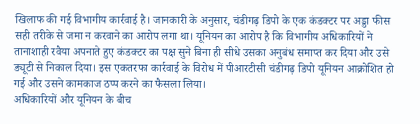खिलाफ की गई विभागीय कार्रवाई है। जानकारी के अनुसार, चंडीगढ़ डिपो के एक कंडक्टर पर अड्डा फीस सही तरीके से जमा न करवाने का आरोप लगा था। यूनियन का आरोप है कि विभागीय अधिकारियों ने तानाशाही रवैया अपनाते हुए कंडक्टर का पक्ष सुने बिना ही सीधे उसका अनुबंध समाप्त कर दिया और उसे ड्यूटी से निकाल दिया। इस एकतरफा कार्रवाई के विरोध में पीआरटीसी चंडीगढ़ डिपो यूनियन आक्रोशित हो गई और उसने कामकाज ठप्प करने का फैसला लिया।
अधिकारियों और यूनियन के बीच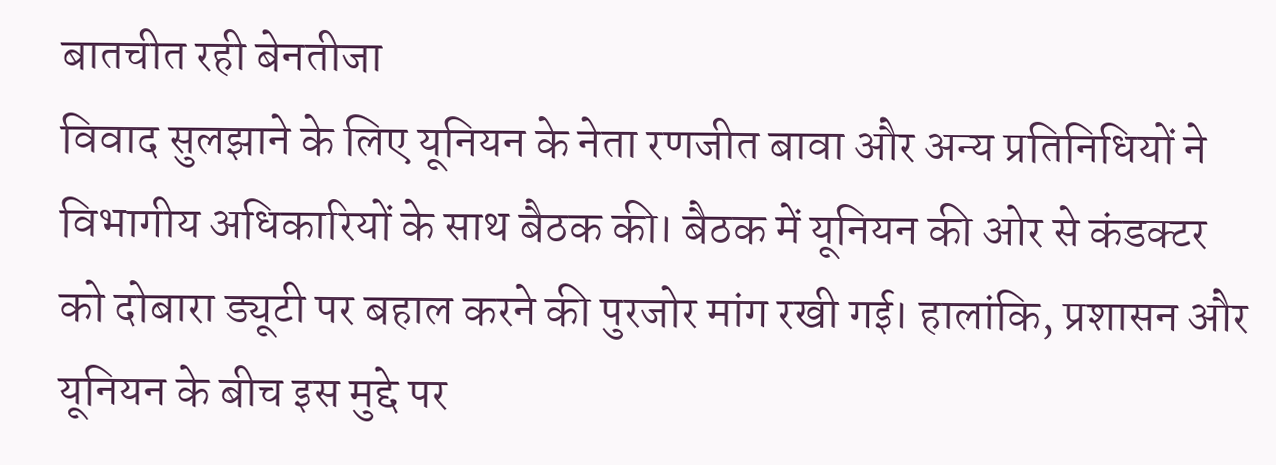बातचीत रही बेनतीजा
विवाद सुलझाने के लिए यूनियन के नेता रणजीत बावा और अन्य प्रतिनिधियों ने विभागीय अधिकारियों के साथ बैठक की। बैठक में यूनियन की ओर से कंडक्टर को दोबारा ड्यूटी पर बहाल करने की पुरजोर मांग रखी गई। हालांकि, प्रशासन और यूनियन के बीच इस मुद्दे पर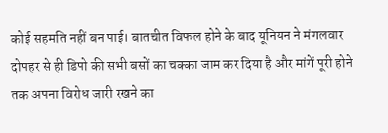कोई सहमति नहीं बन पाई। बातचीत विफल होने के बाद यूनियन ने मंगलवार दोपहर से ही डिपो की सभी बसों का चक्का जाम कर दिया है और मांगें पूरी होने तक अपना विरोध जारी रखने का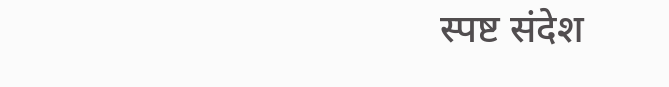स्पष्ट संदेश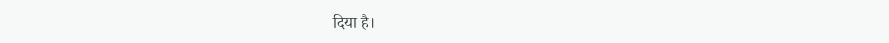दिया है।